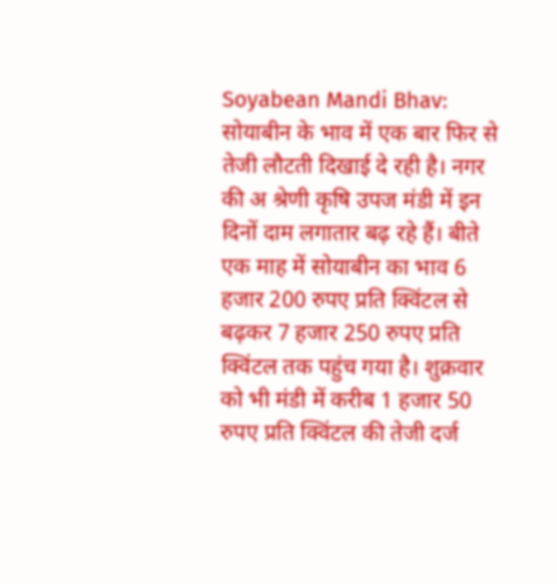Soyabean Mandi Bhav: सोयाबीन के भाव में एक बार फिर से तेजी लौटती दिखाई दे रही है। नगर की अ श्रेणी कृषि उपज मंडी में इन दिनों दाम लगातार बढ़ रहे हैं। बीते एक माह में सोयाबीन का भाव 6 हजार 200 रुपए प्रति क्विंटल से बढ़कर 7 हजार 250 रुपए प्रति क्विंटल तक पहुंच गया है। शुक्रवार को भी मंडी में करीब 1 हजार 50 रुपए प्रति क्विंटल की तेजी दर्ज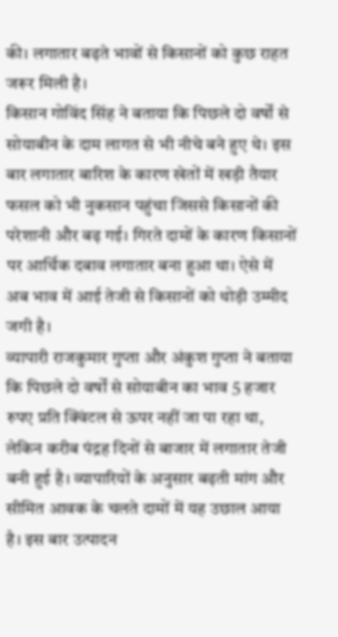की। लगातार बढ़ते भावों से किसानों को कुछ राहत जरूर मिली है।
किसान गोविंद सिंह ने बताया कि पिछले दो वर्षों से सोयाबीन के दाम लागत से भी नीचे बने हुए थे। इस बार लगातार बारिश के कारण खेतों में खड़ी तैयार फसल को भी नुकसान पहुंचा जिससे किसानों की परेशानी और बढ़ गई। गिरते दामों के कारण किसानों पर आर्थिक दबाव लगातार बना हुआ था। ऐसे में अब भाव में आई तेजी से किसानों को थोड़ी उम्मीद जगी है।
व्यापारी राजकुमार गुप्ता और अंकुश गुप्ता ने बताया कि पिछले दो वर्षों से सोयाबीन का भाव 5 हजार रुपए प्रति क्विंटल से ऊपर नहीं जा पा रहा था, लेकिन करीब पंद्रह दिनों से बाजार में लगातार तेजी बनी हुई है। व्यापारियों के अनुसार बढ़ती मांग और सीमित आवक के चलते दामों में यह उछाल आया है। इस बार उत्पादन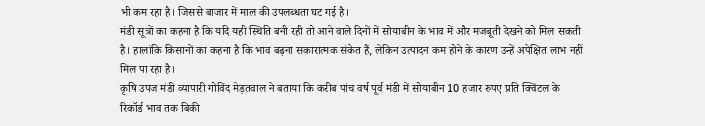भी कम रहा है। जिससे बाजार में माल की उपलब्धता घट गई है।
मंडी सूत्रों का कहना है कि यदि यही स्थिति बनी रही तो आने वाले दिनों में सोयाबीन के भाव में और मजबूती देखने को मिल सकती है। हालांकि किसानों का कहना है कि भाव बढ़ना सकारात्मक संकेत हैं, लेकिन उत्पादन कम होने के कारण उन्हें अपेक्षित लाभ नहीं मिल पा रहा है।
कृषि उपज मंडी व्यापारी गोविंद मेड़तवाल ने बताया कि करीब पांच वर्ष पूर्व मंडी में सोयाबीन 10 हजार रुपए प्रति क्विंटल के रिकॉर्ड भाव तक बिकी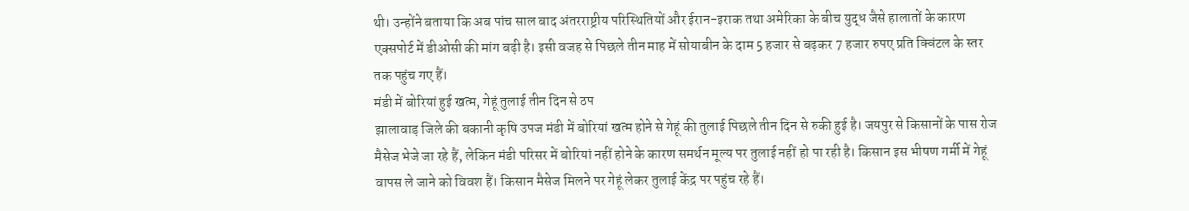थी। उन्होंने बताया कि अब पांच साल बाद अंतरराष्ट्रीय परिस्थितियों और ईरान-इराक तथा अमेरिका के बीच युद्ध जैसे हालातों के कारण एक्सपोर्ट में डीओसी की मांग बढ़ी है। इसी वजह से पिछले तीन माह में सोयाबीन के दाम 5 हजार से बढ़कर 7 हजार रुपए प्रति क्विंटल के स्तर तक पहुंच गए हैं।
मंडी में बोरियां हुई खत्म, गेहूं तुलाई तीन दिन से ठप
झालावाड़ जिले की बकानी कृषि उपज मंडी में बोरियां खत्म होने से गेहूं की तुलाई पिछले तीन दिन से रुकी हुई है। जयपुर से किसानों के पास रोज मैसेज भेजे जा रहे हैं, लेकिन मंडी परिसर में बोरियां नहीं होने के कारण समर्थन मूल्य पर तुलाई नहीं हो पा रही है। किसान इस भीषण गर्मी में गेहूं वापस ले जाने को विवश हैं। किसान मैसेज मिलने पर गेहूं लेकर तुलाई केंद्र पर पहुंच रहे हैं।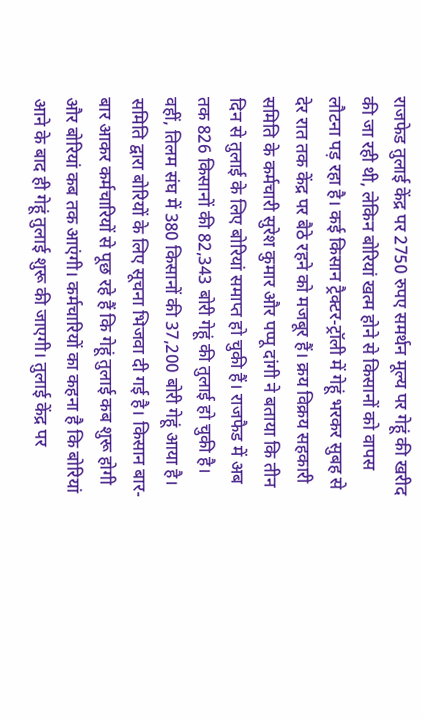राजफेड तुलाई केंद्र पर 2750 रुपए समर्थन मूल्य पर गेहूं की खरीद की जा रही थी, लेकिन बोरियां खत्म होने से किसानों को वापस लौटना पड़ रहा है। कई किसान ट्रैक्टर-ट्रॉली में गेहूं भरकर सुबह से देर रात तक केंद्र पर बैठे रहने को मजबूर हैं। क्रय विक्रय सहकारी समिति के कर्मचारी सुरेश कुमार और पप्पू दांगी ने बताया कि तीन दिन से तुलाई के लिए बोरियां समाप्त हो चुकी हैं। राजफैड में अब तक 826 किसानों की 82,343 बोरी गेहूं की तुलाई हो चुकी है।
वहीं, तिलम संघ में 380 किसानों की 37,200 बोरी गेहूं आया है। समिति द्वारा बोरियों के लिए सूचना भिजवा दी गई है। किसान बार-बार आकर कर्मचारियों से पूछ रहे हैं कि गेहूं तुलाई कब शुरू होगी और बोरियां कब तक आएंगी। कर्मचारियों का कहना है कि बोरियां आने के बाद ही गेहूं तुलाई शुरू की जाएगी। तुलाई केंद्र पर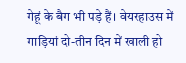गेहूं के बैग भी पड़े हैं। वेयरहाउस में गाड़ियां दो-तीन दिन में खाली हो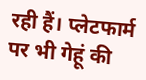रही हैं। प्लेटफार्म पर भी गेहूं की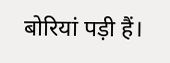बोरियां पड़ी हैं।